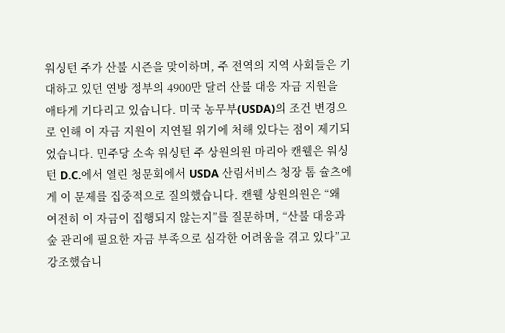워싱턴 주가 산불 시즌을 맞이하며, 주 전역의 지역 사회들은 기대하고 있던 연방 정부의 4900만 달러 산불 대응 자금 지원을 애타게 기다리고 있습니다. 미국 농무부(USDA)의 조건 변경으로 인해 이 자금 지원이 지연될 위기에 처해 있다는 점이 제기되었습니다. 민주당 소속 워싱턴 주 상원의원 마리아 캔웰은 워싱턴 D.C.에서 열린 청문회에서 USDA 산림서비스 청장 톰 슐츠에게 이 문제를 집중적으로 질의했습니다. 캔웰 상원의원은 “왜 여전히 이 자금이 집행되지 않는지”를 질문하며, “산불 대응과 숲 관리에 필요한 자금 부족으로 심각한 어려움을 겪고 있다”고 강조했습니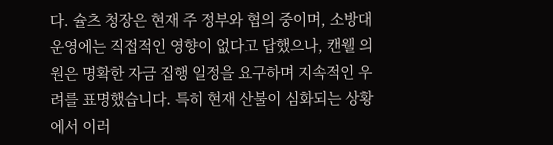다. 슐츠 청장은 현재 주 정부와 협의 중이며, 소방대 운영에는 직접적인 영향이 없다고 답했으나, 캔웰 의원은 명확한 자금 집행 일정을 요구하며 지속적인 우려를 표명했습니다. 특히 현재 산불이 심화되는 상황에서 이러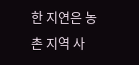한 지연은 농촌 지역 사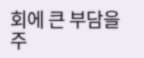회에 큰 부담을 주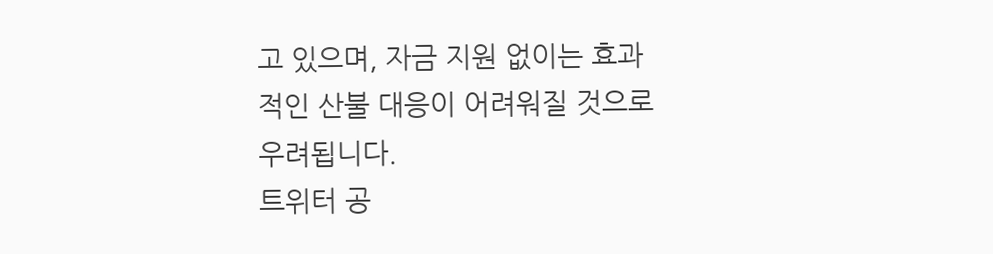고 있으며, 자금 지원 없이는 효과적인 산불 대응이 어려워질 것으로 우려됩니다.
트위터 공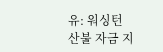유: 워싱턴 산불 자금 지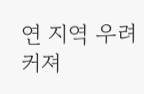연 지역 우려 커져